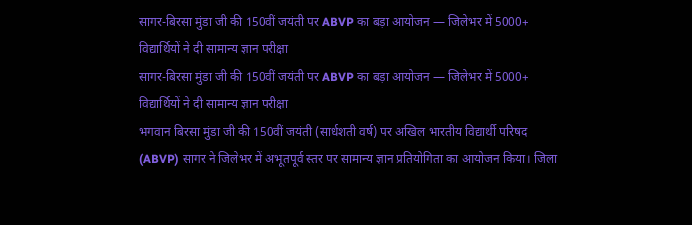सागर-बिरसा मुंडा जी की 150वीं जयंती पर ABVP का बड़ा आयोजन — जिलेभर में 5000+ विद्यार्थियों ने दी सामान्य ज्ञान परीक्षा
सागर-बिरसा मुंडा जी की 150वीं जयंती पर ABVP का बड़ा आयोजन — जिलेभर में 5000+ विद्यार्थियों ने दी सामान्य ज्ञान परीक्षा
भगवान बिरसा मुंडा जी की 150वीं जयंती (सार्धशती वर्ष) पर अखिल भारतीय विद्यार्थी परिषद (ABVP) सागर ने जिलेभर में अभूतपूर्व स्तर पर सामान्य ज्ञान प्रतियोगिता का आयोजन किया। जिला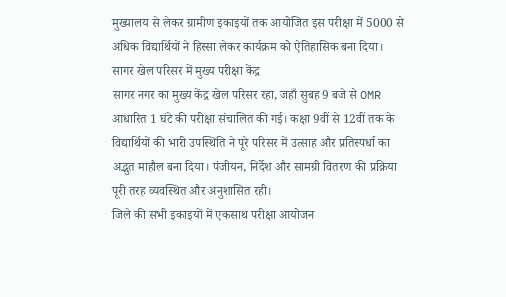मुख्यालय से लेकर ग्रामीण इकाइयों तक आयोजित इस परीक्षा में 5000 से अधिक विद्यार्थियों ने हिस्सा लेकर कार्यक्रम को ऐतिहासिक बना दिया।
सागर खेल परिसर में मुख्य परीक्षा केंद्र
सागर नगर का मुख्य केंद्र खेल परिसर रहा, जहाँ सुबह 9 बजे से OMR आधारित 1 घंटे की परीक्षा संचालित की गई। कक्षा 9वीं से 12वीं तक के विद्यार्थियों की भारी उपस्थिति ने पूरे परिसर में उत्साह और प्रतिस्पर्धा का अद्भुत माहौल बना दिया। पंजीयन, निर्देश और सामग्री वितरण की प्रक्रिया पूरी तरह व्यवस्थित और अनुशासित रही।
जिले की सभी इकाइयों में एकसाथ परीक्षा आयोजन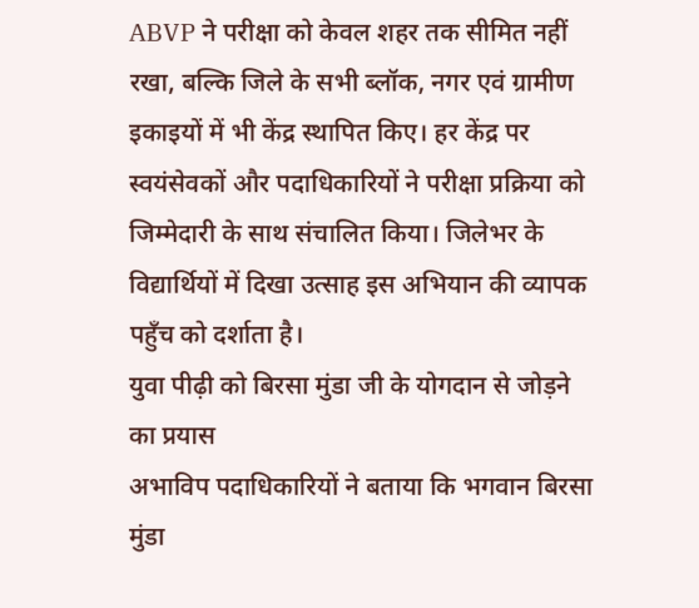ABVP ने परीक्षा को केवल शहर तक सीमित नहीं रखा, बल्कि जिले के सभी ब्लॉक, नगर एवं ग्रामीण इकाइयों में भी केंद्र स्थापित किए। हर केंद्र पर स्वयंसेवकों और पदाधिकारियों ने परीक्षा प्रक्रिया को जिम्मेदारी के साथ संचालित किया। जिलेभर के विद्यार्थियों में दिखा उत्साह इस अभियान की व्यापक पहुँच को दर्शाता है।
युवा पीढ़ी को बिरसा मुंडा जी के योगदान से जोड़ने का प्रयास
अभाविप पदाधिकारियों ने बताया कि भगवान बिरसा मुंडा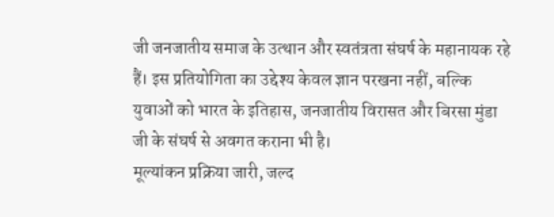जी जनजातीय समाज के उत्थान और स्वतंत्रता संघर्ष के महानायक रहे हैं। इस प्रतियोगिता का उद्देश्य केवल ज्ञान परखना नहीं, बल्कि युवाओं को भारत के इतिहास, जनजातीय विरासत और बिरसा मुंडा जी के संघर्ष से अवगत कराना भी है।
मूल्यांकन प्रक्रिया जारी, जल्द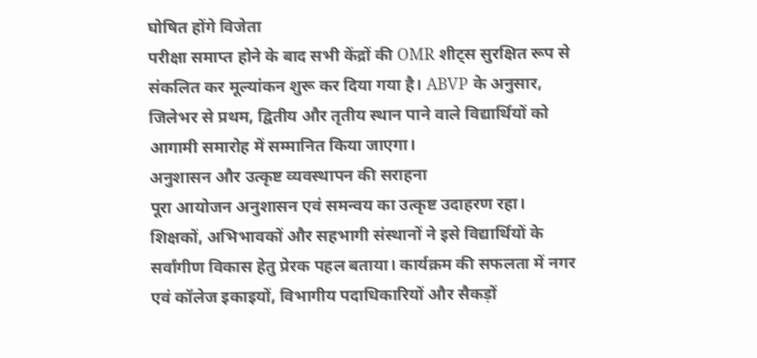घोषित होंगे विजेता
परीक्षा समाप्त होने के बाद सभी केंद्रों की OMR शीट्स सुरक्षित रूप से संकलित कर मूल्यांकन शुरू कर दिया गया है। ABVP के अनुसार, जिलेभर से प्रथम, द्वितीय और तृतीय स्थान पाने वाले विद्यार्थियों को आगामी समारोह में सम्मानित किया जाएगा।
अनुशासन और उत्कृष्ट व्यवस्थापन की सराहना
पूरा आयोजन अनुशासन एवं समन्वय का उत्कृष्ट उदाहरण रहा। शिक्षकों, अभिभावकों और सहभागी संस्थानों ने इसे विद्यार्थियों के सर्वांगीण विकास हेतु प्रेरक पहल बताया। कार्यक्रम की सफलता में नगर एवं कॉलेज इकाइयों, विभागीय पदाधिकारियों और सैकड़ों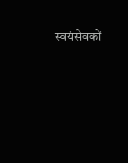स्वयंसेवकों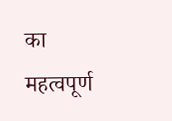का महत्वपूर्ण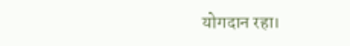योगदान रहा।